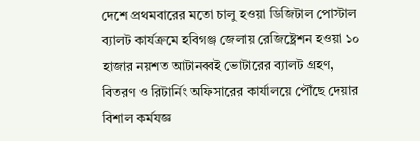দেশে প্রথমবারের মতো চালু হওয়া ডিজিটাল পোস্টাল ব্যালট কার্যক্রমে হবিগঞ্জ জেলায় রেজিষ্ট্রেশন হওয়া ১০ হাজার নয়শত আটানব্বই ভোটারের ব্যালট গ্রহণ, বিতরণ ও রিটার্নিং অফিসারের কার্যালয়ে পৌঁছে দেয়ার বিশাল কর্মযজ্ঞ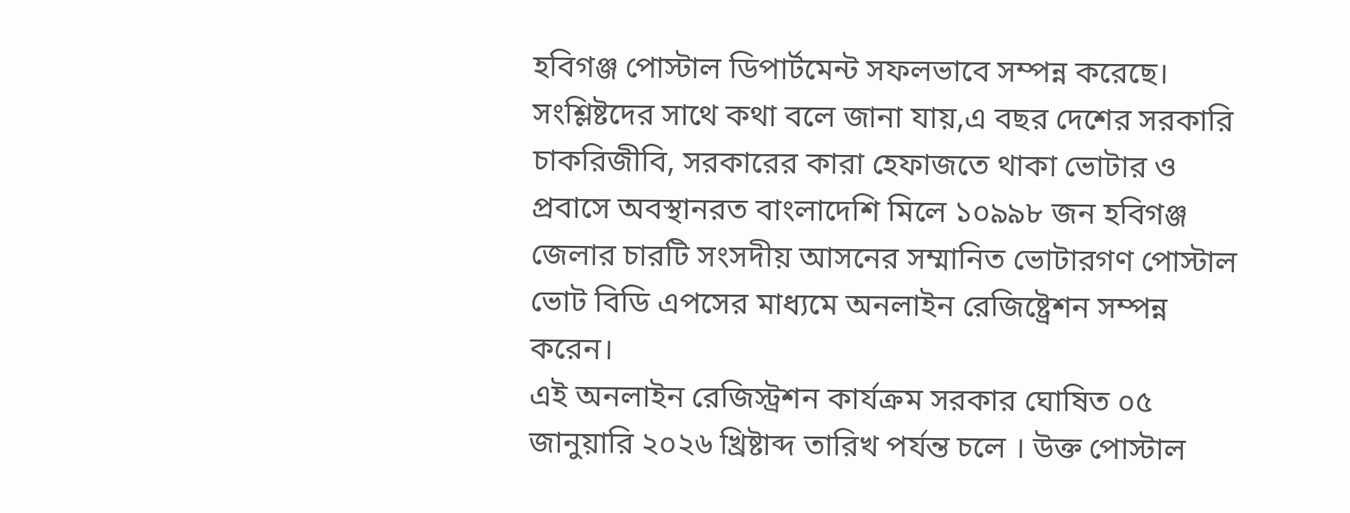হবিগঞ্জ পোস্টাল ডিপার্টমেন্ট সফলভাবে সম্পন্ন করেছে। সংশ্লিষ্টদের সাথে কথা বলে জানা যায়,এ বছর দেশের সরকারি চাকরিজীবি, সরকারের কারা হেফাজতে থাকা ভোটার ও প্রবাসে অবস্থানরত বাংলাদেশি মিলে ১০৯৯৮ জন হবিগঞ্জ জেলার চারটি সংসদীয় আসনের সম্মানিত ভোটারগণ পোস্টাল ভোট বিডি এপসের মাধ্যমে অনলাইন রেজিষ্ট্রেশন সম্পন্ন করেন।
এই অনলাইন রেজিস্ট্রশন কার্যক্রম সরকার ঘোষিত ০৫ জানুয়ারি ২০২৬ খ্রিষ্টাব্দ তারিখ পর্যন্ত চলে । উক্ত পোস্টাল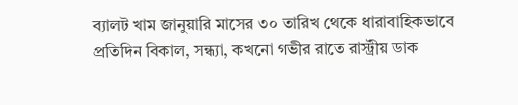ব্যালট খাম জানুয়ারি মাসের ৩০ তারিখ থেকে ধারাবাহিকভাবে প্রতিদিন বিকাল, সন্ধ্যা, কখনো গভীর রাতে রাস্ট্রীয় ডাক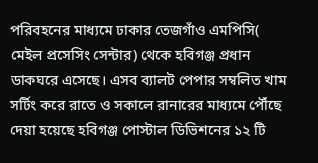পরিবহনের মাধ্যমে ঢাকার তেজগাঁও এমপিসি( মেইল প্রসেসিং সেন্টার) থেকে হবিগঞ্জ প্রধান ডাকঘরে এসেছে। এসব ব্যালট পেপার সম্বলিত খাম সর্টিং করে রাতে ও সকালে রানারের মাধ্যমে পৌঁছে দেয়া হয়েছে হবিগঞ্জ পোস্টাল ডিভিশনের ১২ টি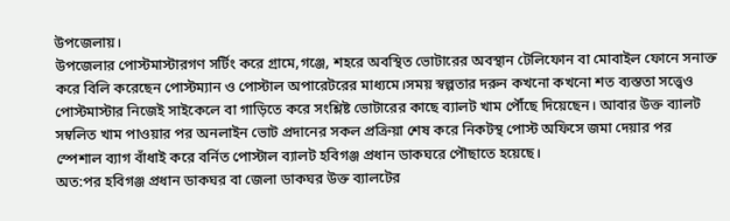উপজেলায়।
উপজেলার পোস্টমাস্টারগণ সর্টিং করে গ্রামে,গঞ্জে, শহরে অবস্থিত ভোটারের অবস্থান টেলিফোন বা মোবাইল ফোনে সনাক্ত করে বিলি করেছেন পোস্টম্যান ও পোস্টাল অপারেটরের মাধ্যমে।সময় স্বল্পতার দরুন কখনো কখনো শত ব্যস্ততা সত্ত্বেও পোস্টমাস্টার নিজেই সাইকেলে বা গাড়িতে করে সংশ্লিষ্ট ভোটারের কাছে ব্যালট খাম পৌঁছে দিয়েছেন। আবার উক্ত ব্যালট সম্বলিত খাম পাওয়ার পর অনলাইন ভোট প্রদানের সকল প্রক্রিয়া শেষ করে নিকটস্থ পোস্ট অফিসে জমা দেয়ার পর স্পেশাল ব্যাগ বাঁধাই করে বর্নিত পোস্টাল ব্যালট হবিগঞ্জ প্রধান ডাকঘরে পৌছাতে হয়েছে।
অত:পর হবিগঞ্জ প্রধান ডাকঘর বা জেলা ডাকঘর উক্ত ব্যালটের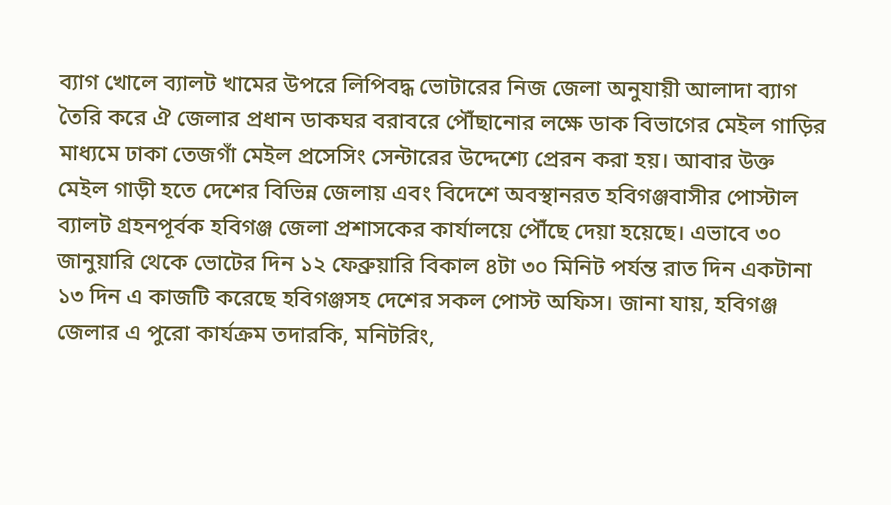ব্যাগ খোলে ব্যালট খামের উপরে লিপিবদ্ধ ভোটারের নিজ জেলা অনুযায়ী আলাদা ব্যাগ তৈরি করে ঐ জেলার প্রধান ডাকঘর বরাবরে পৌঁছানোর লক্ষে ডাক বিভাগের মেইল গাড়ির মাধ্যমে ঢাকা তেজগাঁ মেইল প্রসেসিং সেন্টারের উদ্দেশ্যে প্রেরন করা হয়। আবার উক্ত মেইল গাড়ী হতে দেশের বিভিন্ন জেলায় এবং বিদেশে অবস্থানরত হবিগঞ্জবাসীর পোস্টাল ব্যালট গ্রহনপূর্বক হবিগঞ্জ জেলা প্রশাসকের কার্যালয়ে পৌঁছে দেয়া হয়েছে। এভাবে ৩০ জানুয়ারি থেকে ভোটের দিন ১২ ফেব্রুয়ারি বিকাল ৪টা ৩০ মিনিট পর্যন্ত রাত দিন একটানা ১৩ দিন এ কাজটি করেছে হবিগঞ্জসহ দেশের সকল পোস্ট অফিস। জানা যায়, হবিগঞ্জ জেলার এ পুরো কার্যক্রম তদারকি, মনিটরিং,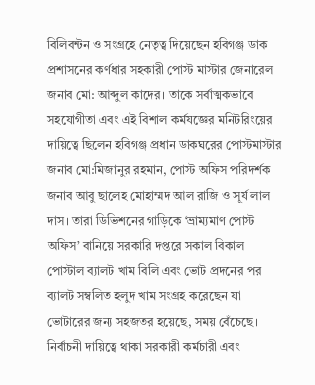বিলিবন্টন ও সংগ্রহে নেতৃত্ব দিয়েছেন হবিগঞ্জ ডাক প্রশাসনের কর্ণধার সহকারী পোস্ট মাস্টার জেনারেল জনাব মো: আব্দুল কাদের। তাকে সর্বাত্মকভাবে সহযোগীতা এবং এই বিশাল কর্মযজ্ঞের মনিটরিংয়ের দায়িত্বে ছিলেন হবিগঞ্জ প্রধান ডাকঘরের পোস্টমাস্টার জনাব মো:মিজানুর রহমান, পোস্ট অফিস পরিদর্শক জনাব আবু ছালেহ মোহাম্মদ আল রাজি ও সূর্য লাল দাস। তারা ডিভিশনের গাড়িকে ‘ভ্রাম্যমাণ পোস্ট অফিস’ বানিয়ে সরকারি দপ্তরে সকাল বিকাল পোস্টাল ব্যালট খাম বিলি এবং ভোট প্রদনের পর ব্যালট সম্বলিত হলুদ খাম সংগ্রহ করেছেন যা ভোটারের জন্য সহজতর হয়েছে, সময় বেঁচেছে।
নির্বাচনী দায়িত্বে থাকা সরকারী কর্মচারী এবং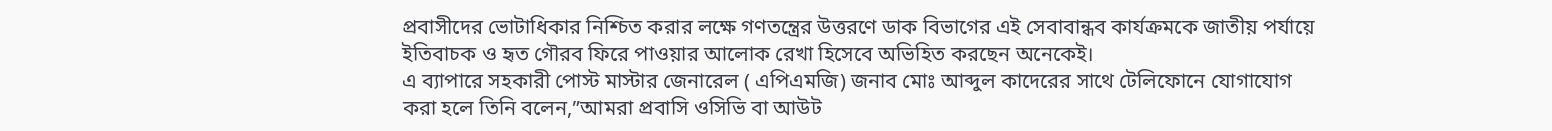প্রবাসীদের ভোটাধিকার নিশ্চিত করার লক্ষে গণতন্ত্রের উত্তরণে ডাক বিভাগের এই সেবাবান্ধব কার্যক্রমকে জাতীয় পর্যায়ে ইতিবাচক ও হৃত গৌরব ফিরে পাওয়ার আলোক রেখা হিসেবে অভিহিত করছেন অনেকেই।
এ ব্যাপারে সহকারী পোস্ট মাস্টার জেনারেল ( এপিএমজি) জনাব মোঃ আব্দুল কাদেরের সাথে টেলিফোনে যোগাযোগ করা হলে তিনি বলেন,”আমরা প্রবাসি ওসিভি বা আউট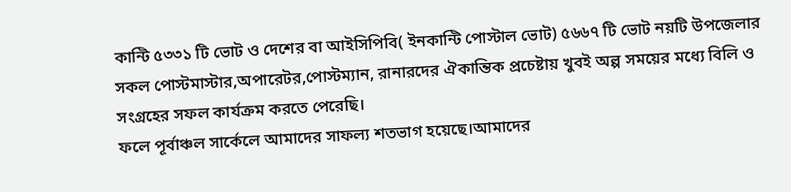কান্টি ৫৩৩১ টি ভোট ও দেশের বা আইসিপিবি( ইনকান্টি পোস্টাল ভোট) ৫৬৬৭ টি ভোট নয়টি উপজেলার সকল পোস্টমাস্টার,অপারেটর,পোস্টম্যান, রানারদের ঐকান্তিক প্রচেষ্টায় খুবই অল্প সময়ের মধ্যে বিলি ও সংগ্রহের সফল কার্যক্রম করতে পেরেছি।
ফলে পূর্বাঞ্চল সার্কেলে আমাদের সাফল্য শতভাগ হয়েছে।আমাদের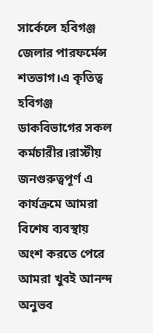সার্কেলে হবিগঞ্জ জেলার পারফর্মেন্স শতভাগ।এ কৃতিত্ব হবিগঞ্জ ডাকবিভাগের সকল কর্মচারীর।রাস্টীয় জনগুরুত্বপূর্ণ এ কার্যক্রমে আমরা বিশেষ ব্যবস্থায় অংশ করতে পেরে আমরা খুবই আনন্দ অনুভব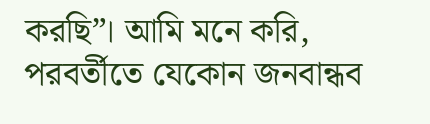করছি”। আমি মনে করি, পরবর্তীতে যেকোন জনবান্ধব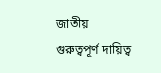জাতীয় গুরুত্বপূর্ণ দায়িত্ব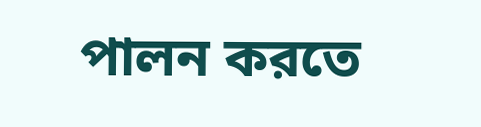পালন করতে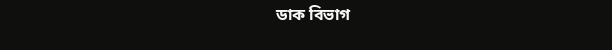ডাক বিভাগ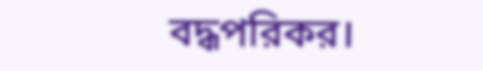বদ্ধপরিকর।